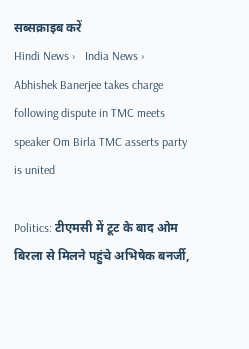सब्सक्राइब करें
Hindi News ›   India News ›   Abhishek Banerjee takes charge following dispute in TMC meets speaker Om Birla TMC asserts party is united

Politics: टीएमसी में टूट के बाद ओम बिरला से मिलने पहुंचे अभिषेक बनर्जी,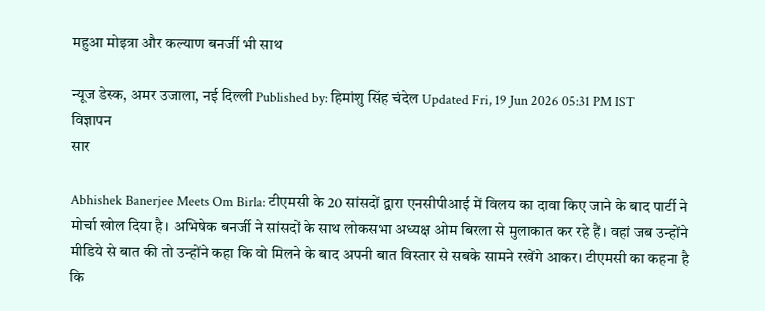महुआ मोइत्रा और कल्याण बनर्जी भी साथ

न्यूज डेस्क, अमर उजाला, नई दिल्ली Published by: हिमांशु सिंह चंदेल Updated Fri, 19 Jun 2026 05:31 PM IST
विज्ञापन
सार

Abhishek Banerjee Meets Om Birla: टीएमसी के 20 सांसदों द्वारा एनसीपीआई में विलय का दावा किए जाने के बाद पार्टी ने मोर्चा खोल दिया है। अभिषेक बनर्जी ने सांसदों के साथ लोकसभा अध्यक्ष ओम बिरला से मुलाकात कर रहे हैं। वहां जब उन्होंने मीडिये से बात की तो उन्होंने कहा कि वो मिलने के बाद अपनी बात विस्तार से सबके सामने रखेंगे आकर। टीएमसी का कहना है कि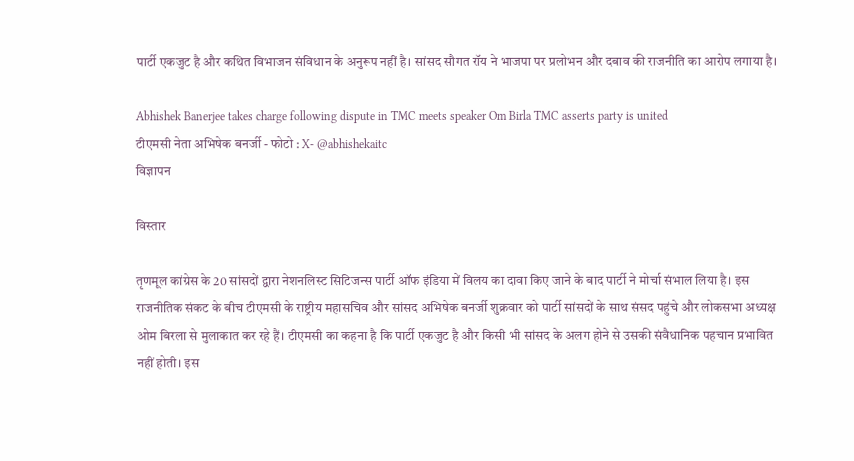पार्टी एकजुट है और कथित विभाजन संविधान के अनुरूप नहीं है। सांसद सौगत रॉय ने भाजपा पर प्रलोभन और दबाव की राजनीति का आरोप लगाया है।

Abhishek Banerjee takes charge following dispute in TMC meets speaker Om Birla TMC asserts party is united
टीएमसी नेता अभिषेक बनर्जी - फोटो : X- @abhishekaitc
विज्ञापन

विस्तार

तृणमूल कांग्रेस के 20 सांसदों द्वारा नेशनलिस्ट सिटिजन्स पार्टी ऑफ इंडिया में विलय का दावा किए जाने के बाद पार्टी ने मोर्चा संभाल लिया है। इस राजनीतिक संकट के बीच टीएमसी के राष्ट्रीय महासचिव और सांसद अभिषेक बनर्जी शुक्रवार को पार्टी सांसदों के साथ संसद पहुंचे और लोकसभा अध्यक्ष ओम बिरला से मुलाकात कर रहे हैं। टीएमसी का कहना है कि पार्टी एकजुट है और किसी भी सांसद के अलग होने से उसकी संवैधानिक पहचान प्रभावित नहीं होती। इस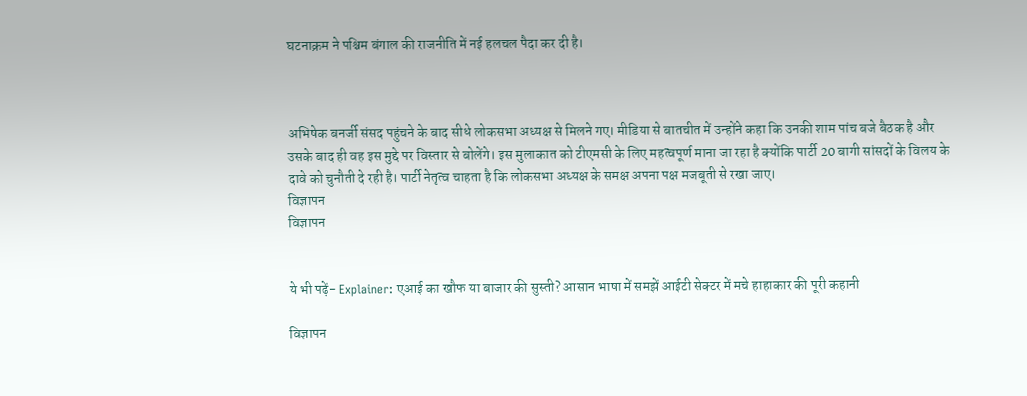घटनाक्रम ने पश्चिम बंगाल की राजनीति में नई हलचल पैदा कर दी है।



अभिषेक बनर्जी संसद पहुंचने के बाद सीधे लोकसभा अध्यक्ष से मिलने गए। मीडिया से बातचीत में उन्होंने कहा कि उनकी शाम पांच बजे बैठक है और उसके बाद ही वह इस मुद्दे पर विस्तार से बोलेंगे। इस मुलाकात को टीएमसी के लिए महत्वपूर्ण माना जा रहा है क्योंकि पार्टी 20 बागी सांसदों के विलय के दावे को चुनौती दे रही है। पार्टी नेतृत्व चाहता है कि लोकसभा अध्यक्ष के समक्ष अपना पक्ष मजबूती से रखा जाए।
विज्ञापन
विज्ञापन


ये भी पढ़ें- Explainer: एआई का खौफ या बाजार की सुस्ती? आसान भाषा में समझें आईटी सेक्टर में मचे हाहाकार की पूरी कहानी

विज्ञापन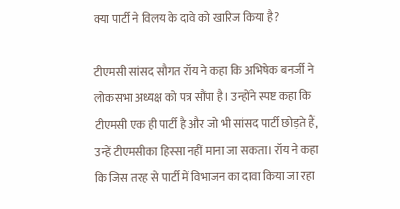क्या पार्टी ने विलय के दावे को खारिज किया है?

टीएमसी सांसद सौगत रॉय ने कहा कि अभिषेक बनर्जी ने लोकसभा अध्यक्ष को पत्र सौंपा है। उन्होंने स्पष्ट कहा कि टीएमसी एक ही पार्टी है और जो भी सांसद पार्टी छोड़ते हैं, उन्हें टीएमसीका हिस्सा नहीं माना जा सकता। रॉय ने कहा कि जिस तरह से पार्टी में विभाजन का दावा किया जा रहा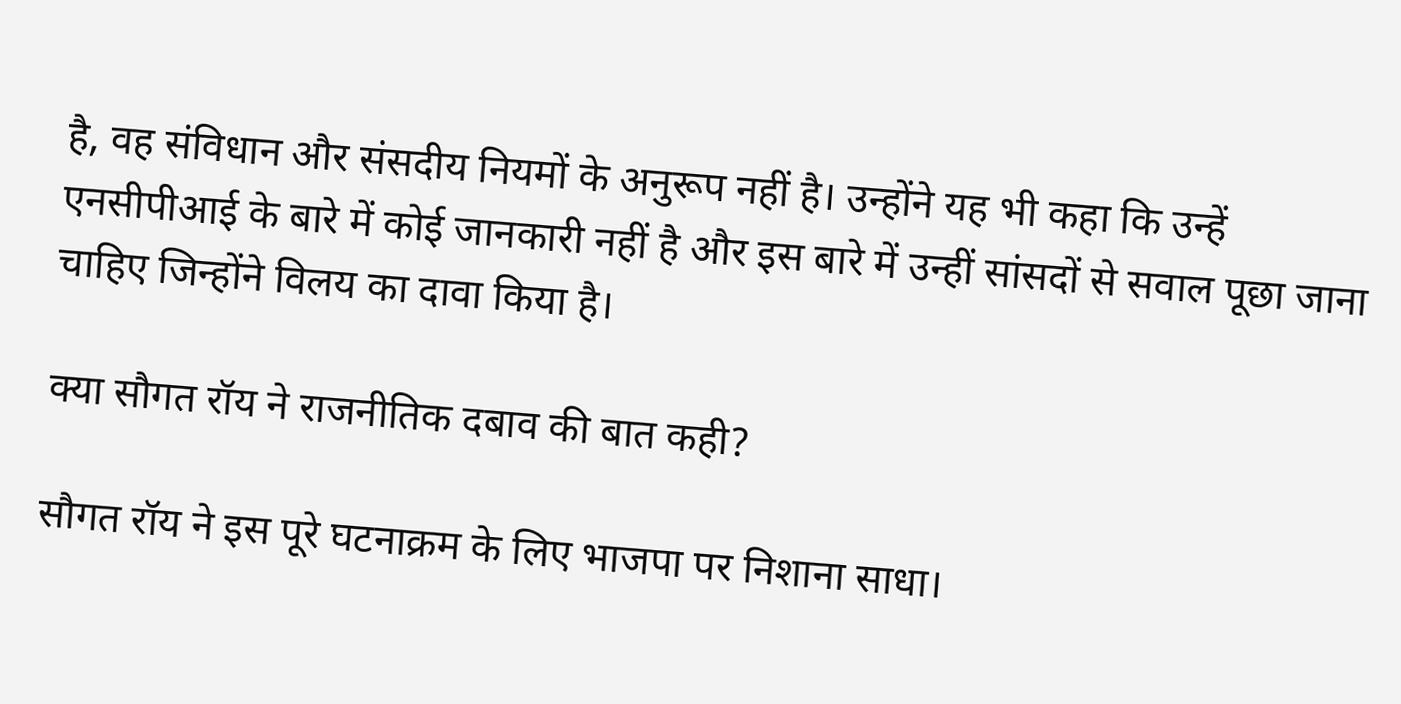है, वह संविधान और संसदीय नियमों के अनुरूप नहीं है। उन्होंने यह भी कहा कि उन्हें एनसीपीआई के बारे में कोई जानकारी नहीं है और इस बारे में उन्हीं सांसदों से सवाल पूछा जाना चाहिए जिन्होंने विलय का दावा किया है।

क्या सौगत रॉय ने राजनीतिक दबाव की बात कही?

सौगत रॉय ने इस पूरे घटनाक्रम के लिए भाजपा पर निशाना साधा।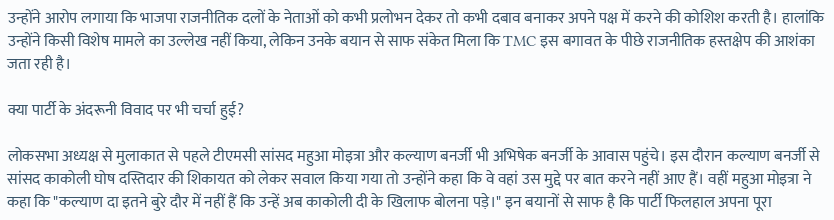उन्होंने आरोप लगाया कि भाजपा राजनीतिक दलों के नेताओं को कभी प्रलोभन देकर तो कभी दबाव बनाकर अपने पक्ष में करने की कोशिश करती है। हालांकि उन्होंने किसी विशेष मामले का उल्लेख नहीं किया, लेकिन उनके बयान से साफ संकेत मिला कि TMC इस बगावत के पीछे राजनीतिक हस्तक्षेप की आशंका जता रही है।

क्या पार्टी के अंदरूनी विवाद पर भी चर्चा हुई?

लोकसभा अध्यक्ष से मुलाकात से पहले टीएमसी सांसद महुआ मोइत्रा और कल्याण बनर्जी भी अभिषेक बनर्जी के आवास पहुंचे। इस दौरान कल्याण बनर्जी से सांसद काकोली घोष दस्तिदार की शिकायत को लेकर सवाल किया गया तो उन्होंने कहा कि वे वहां उस मुद्दे पर बात करने नहीं आए हैं। वहीं महुआ मोइत्रा ने कहा कि "कल्याण दा इतने बुरे दौर में नहीं हैं कि उन्हें अब काकोली दी के खिलाफ बोलना पड़े।" इन बयानों से साफ है कि पार्टी फिलहाल अपना पूरा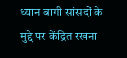ध्यान बागी सांसदों के मुद्दे पर केंद्रित रखना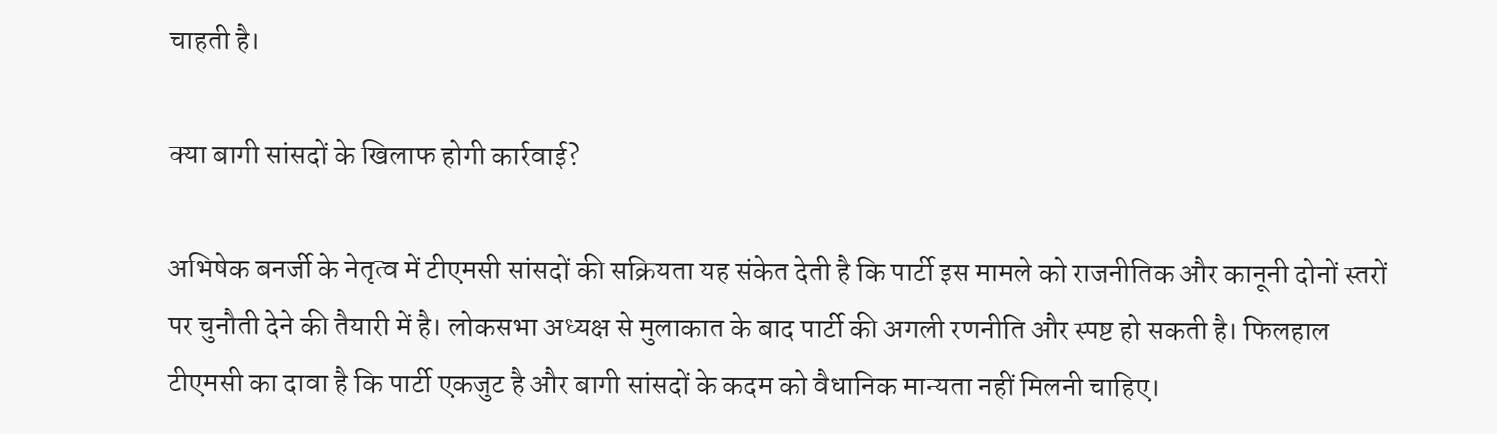चाहती है।

क्या बागी सांसदों के खिलाफ होगी कार्रवाई?

अभिषेक बनर्जी के नेतृत्व में टीएमसी सांसदों की सक्रियता यह संकेत देती है कि पार्टी इस मामले को राजनीतिक और कानूनी दोनों स्तरों पर चुनौती देने की तैयारी में है। लोकसभा अध्यक्ष से मुलाकात के बाद पार्टी की अगली रणनीति और स्पष्ट हो सकती है। फिलहाल टीएमसी का दावा है कि पार्टी एकजुट है और बागी सांसदों के कदम को वैधानिक मान्यता नहीं मिलनी चाहिए।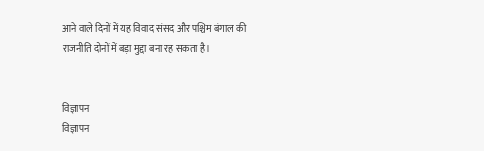आने वाले दिनों में यह विवाद संसद और पश्चिम बंगाल की राजनीति दोनों में बड़ा मुद्दा बना रह सकता है।


विज्ञापन
विज्ञापन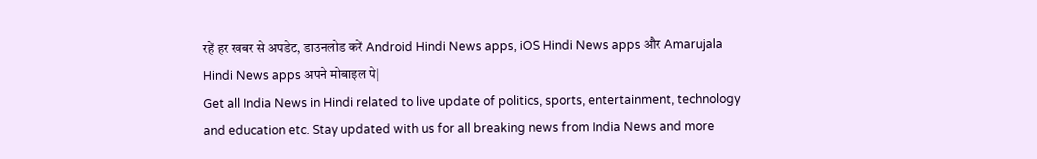रहें हर खबर से अपडेट, डाउनलोड करें Android Hindi News apps, iOS Hindi News apps और Amarujala Hindi News apps अपने मोबाइल पे|
Get all India News in Hindi related to live update of politics, sports, entertainment, technology and education etc. Stay updated with us for all breaking news from India News and more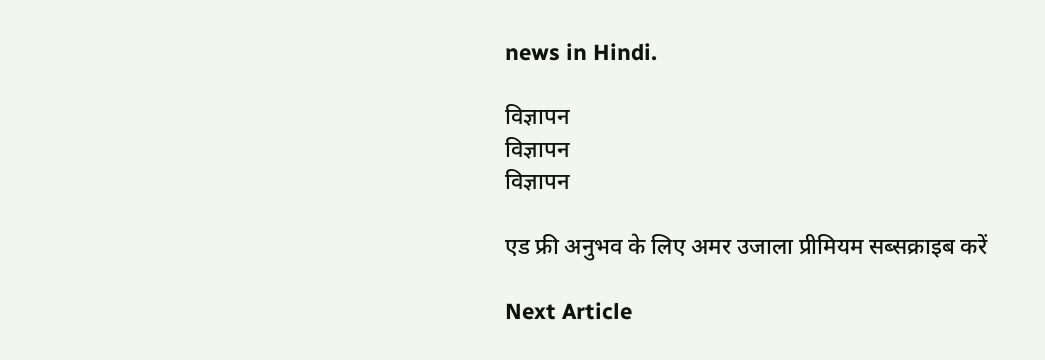news in Hindi.

विज्ञापन
विज्ञापन
विज्ञापन

एड फ्री अनुभव के लिए अमर उजाला प्रीमियम सब्सक्राइब करें

Next Article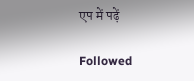एप में पढ़ें

Followed